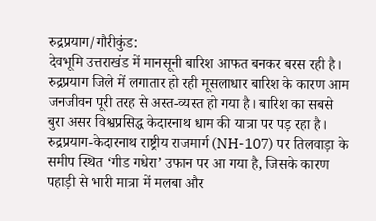रुद्रप्रयाग/गौरीकुंड:
देवभूमि उत्तराखंड में मानसूनी बारिश आफत बनकर बरस रही है। रुद्रप्रयाग जिले में लगातार हो रही मूसलाधार बारिश के कारण आम जनजीवन पूरी तरह से अस्त-व्यस्त हो गया है। बारिश का सबसे बुरा असर विश्वप्रसिद्ध केदारनाथ धाम की यात्रा पर पड़ रहा है। रुद्रप्रयाग-केदारनाथ राष्ट्रीय राजमार्ग (NH-107) पर तिलवाड़ा के समीप स्थित ‘गीड गधेरा’ उफान पर आ गया है, जिसके कारण पहाड़ी से भारी मात्रा में मलबा और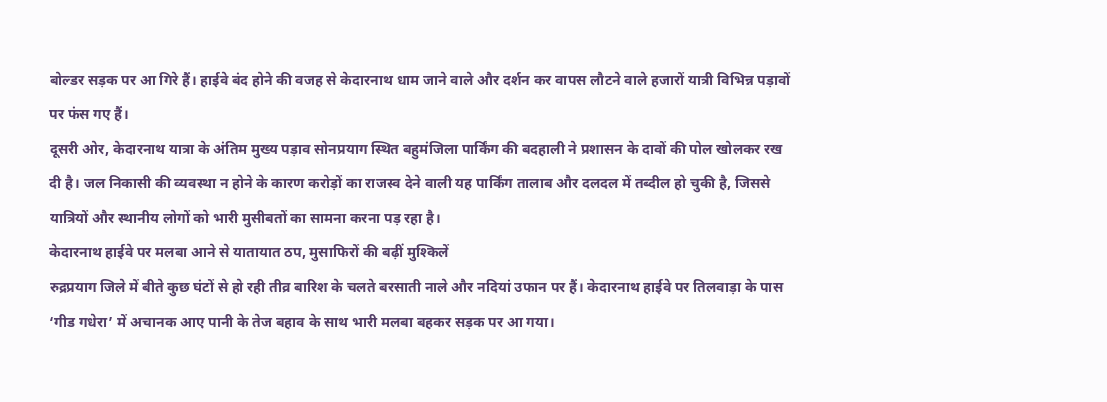बोल्डर सड़क पर आ गिरे हैं। हाईवे बंद होने की वजह से केदारनाथ धाम जाने वाले और दर्शन कर वापस लौटने वाले हजारों यात्री विभिन्न पड़ावों पर फंस गए हैं।
दूसरी ओर, केदारनाथ यात्रा के अंतिम मुख्य पड़ाव सोनप्रयाग स्थित बहुमंजिला पार्किंग की बदहाली ने प्रशासन के दावों की पोल खोलकर रख दी है। जल निकासी की व्यवस्था न होने के कारण करोड़ों का राजस्व देने वाली यह पार्किंग तालाब और दलदल में तब्दील हो चुकी है, जिससे यात्रियों और स्थानीय लोगों को भारी मुसीबतों का सामना करना पड़ रहा है।
केदारनाथ हाईवे पर मलबा आने से यातायात ठप, मुसाफिरों की बढ़ीं मुश्किलें
रुद्रप्रयाग जिले में बीते कुछ घंटों से हो रही तीव्र बारिश के चलते बरसाती नाले और नदियां उफान पर हैं। केदारनाथ हाईवे पर तिलवाड़ा के पास ‘गीड गधेरा’ में अचानक आए पानी के तेज बहाव के साथ भारी मलबा बहकर सड़क पर आ गया।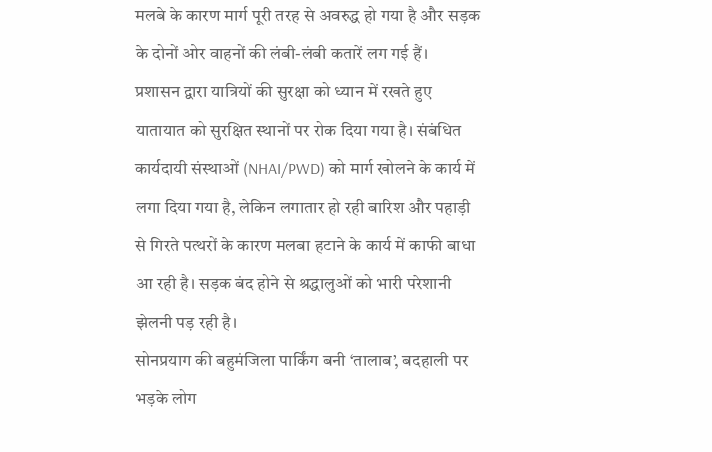मलबे के कारण मार्ग पूरी तरह से अवरुद्ध हो गया है और सड़क के दोनों ओर वाहनों की लंबी-लंबी कतारें लग गई हैं।
प्रशासन द्वारा यात्रियों की सुरक्षा को ध्यान में रखते हुए यातायात को सुरक्षित स्थानों पर रोक दिया गया है। संबंधित कार्यदायी संस्थाओं (NHAI/PWD) को मार्ग खोलने के कार्य में लगा दिया गया है, लेकिन लगातार हो रही बारिश और पहाड़ी से गिरते पत्थरों के कारण मलबा हटाने के कार्य में काफी बाधा आ रही है। सड़क बंद होने से श्रद्धालुओं को भारी परेशानी झेलनी पड़ रही है।
सोनप्रयाग की बहुमंजिला पार्किंग बनी ‘तालाब’, बदहाली पर भड़के लोग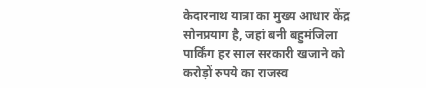केदारनाथ यात्रा का मुख्य आधार केंद्र सोनप्रयाग है, जहां बनी बहुमंजिला पार्किंग हर साल सरकारी खजाने को करोड़ों रुपये का राजस्व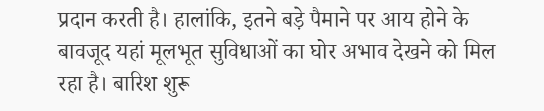प्रदान करती है। हालांकि, इतने बड़े पैमाने पर आय होने के बावजूद यहां मूलभूत सुविधाओं का घोर अभाव देखने को मिल रहा है। बारिश शुरू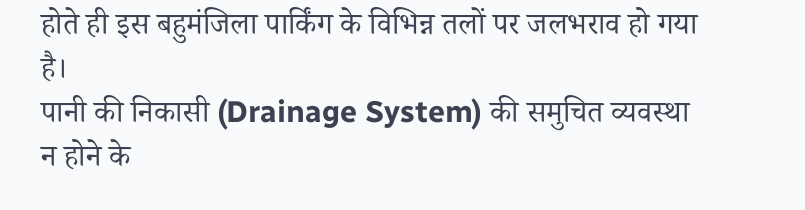होते ही इस बहुमंजिला पार्किंग के विभिन्न तलों पर जलभराव हो गया है।
पानी की निकासी (Drainage System) की समुचित व्यवस्था न होने के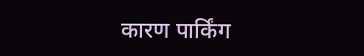कारण पार्किंग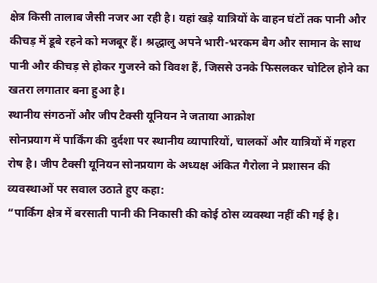क्षेत्र किसी तालाब जैसी नजर आ रही है। यहां खड़े यात्रियों के वाहन घंटों तक पानी और कीचड़ में डूबे रहने को मजबूर हैं। श्रद्धालु अपने भारी-भरकम बैग और सामान के साथ पानी और कीचड़ से होकर गुजरने को विवश हैं, जिससे उनके फिसलकर चोटिल होने का खतरा लगातार बना हुआ है।
स्थानीय संगठनों और जीप टैक्सी यूनियन ने जताया आक्रोश
सोनप्रयाग में पार्किंग की दुर्दशा पर स्थानीय व्यापारियों, चालकों और यात्रियों में गहरा रोष है। जीप टैक्सी यूनियन सोनप्रयाग के अध्यक्ष अंकित गैरोला ने प्रशासन की व्यवस्थाओं पर सवाल उठाते हुए कहा:
“पार्किंग क्षेत्र में बरसाती पानी की निकासी की कोई ठोस व्यवस्था नहीं की गई है।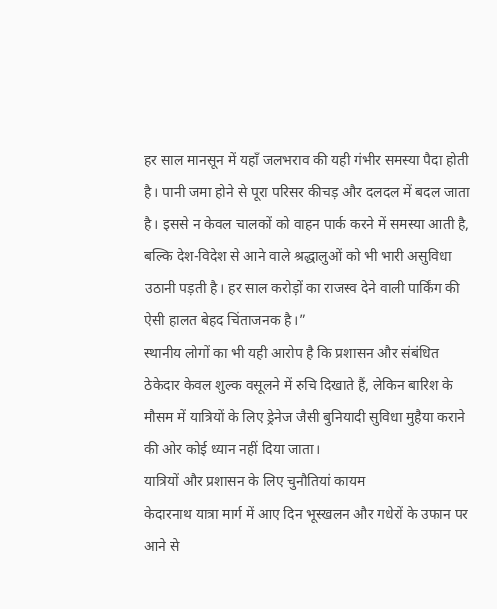हर साल मानसून में यहाँ जलभराव की यही गंभीर समस्या पैदा होती है। पानी जमा होने से पूरा परिसर कीचड़ और दलदल में बदल जाता है। इससे न केवल चालकों को वाहन पार्क करने में समस्या आती है, बल्कि देश-विदेश से आने वाले श्रद्धालुओं को भी भारी असुविधा उठानी पड़ती है। हर साल करोड़ों का राजस्व देने वाली पार्किंग की ऐसी हालत बेहद चिंताजनक है।”
स्थानीय लोगों का भी यही आरोप है कि प्रशासन और संबंधित ठेकेदार केवल शुल्क वसूलने में रुचि दिखाते हैं, लेकिन बारिश के मौसम में यात्रियों के लिए ड्रेनेज जैसी बुनियादी सुविधा मुहैया कराने की ओर कोई ध्यान नहीं दिया जाता।
यात्रियों और प्रशासन के लिए चुनौतियां कायम
केदारनाथ यात्रा मार्ग में आए दिन भूस्खलन और गधेरों के उफान पर आने से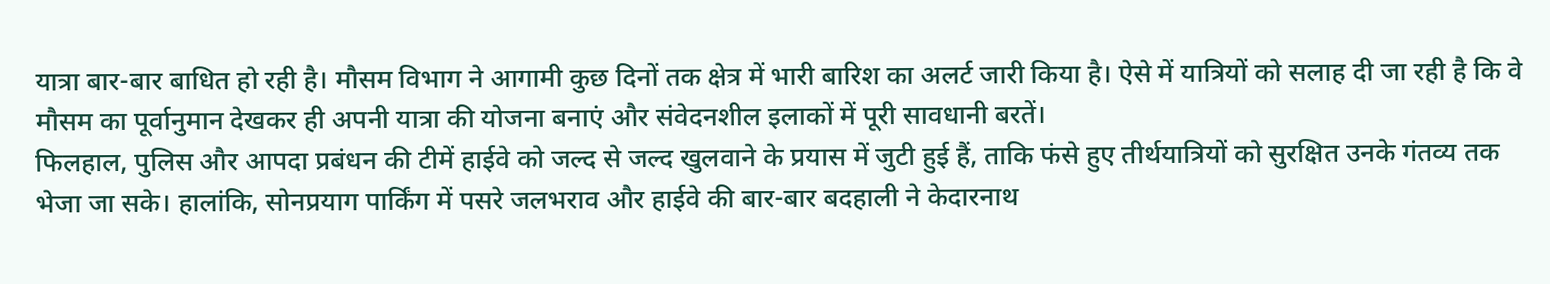यात्रा बार-बार बाधित हो रही है। मौसम विभाग ने आगामी कुछ दिनों तक क्षेत्र में भारी बारिश का अलर्ट जारी किया है। ऐसे में यात्रियों को सलाह दी जा रही है कि वे मौसम का पूर्वानुमान देखकर ही अपनी यात्रा की योजना बनाएं और संवेदनशील इलाकों में पूरी सावधानी बरतें।
फिलहाल, पुलिस और आपदा प्रबंधन की टीमें हाईवे को जल्द से जल्द खुलवाने के प्रयास में जुटी हुई हैं, ताकि फंसे हुए तीर्थयात्रियों को सुरक्षित उनके गंतव्य तक भेजा जा सके। हालांकि, सोनप्रयाग पार्किंग में पसरे जलभराव और हाईवे की बार-बार बदहाली ने केदारनाथ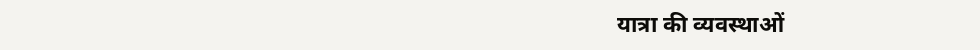यात्रा की व्यवस्थाओं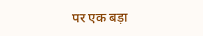पर एक बड़ा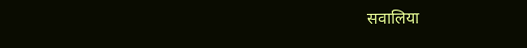सवालिया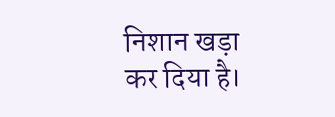निशान खड़ा कर दिया है।